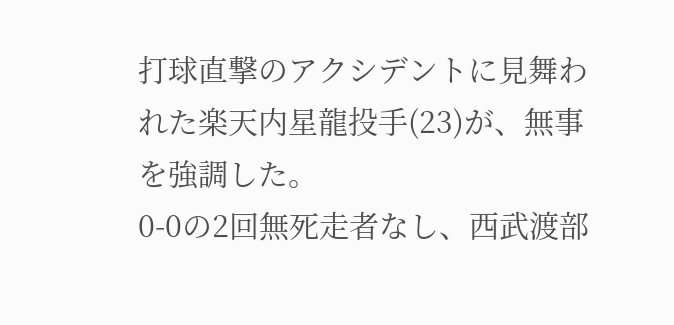打球直撃のアクシデントに見舞われた楽天内星龍投手(23)が、無事を強調した。
0-0の2回無死走者なし、西武渡部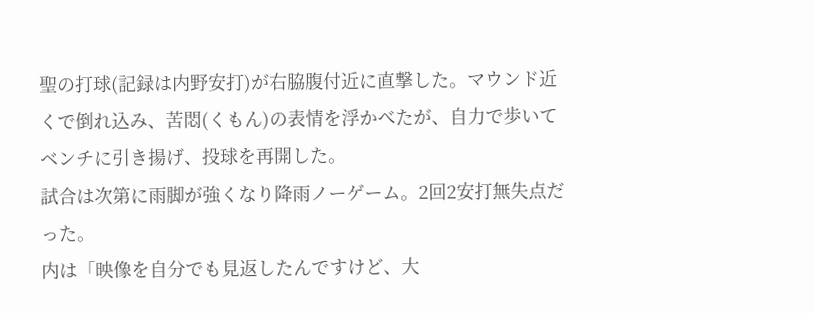聖の打球(記録は内野安打)が右脇腹付近に直撃した。マウンド近くで倒れ込み、苦悶(くもん)の表情を浮かべたが、自力で歩いてベンチに引き揚げ、投球を再開した。
試合は次第に雨脚が強くなり降雨ノーゲーム。2回2安打無失点だった。
内は「映像を自分でも見返したんですけど、大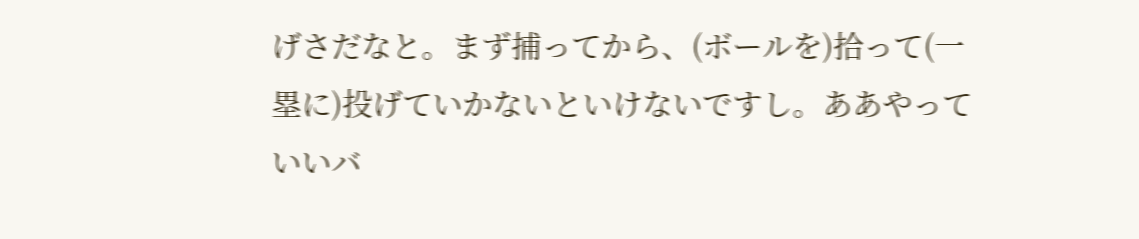げさだなと。まず捕ってから、(ボールを)拾って(一塁に)投げていかないといけないですし。ああやっていいバ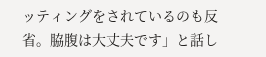ッティングをされているのも反省。脇腹は大丈夫です」と話し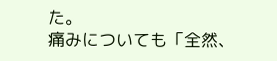た。
痛みについても「全然、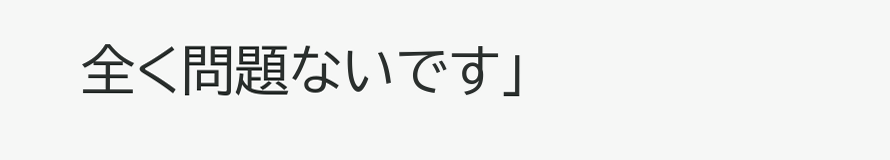全く問題ないです」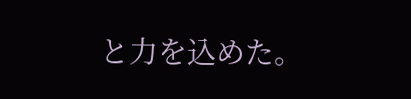と力を込めた。